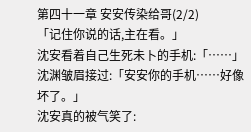第四十一章 安安传染给哥(2/2)
「记住你说的话,主在看。」
沈安看着自己生死未卜的手机:「……」
沈渊皱眉接过:「安安你的手机……好像坏了。」
沈安真的被气笑了: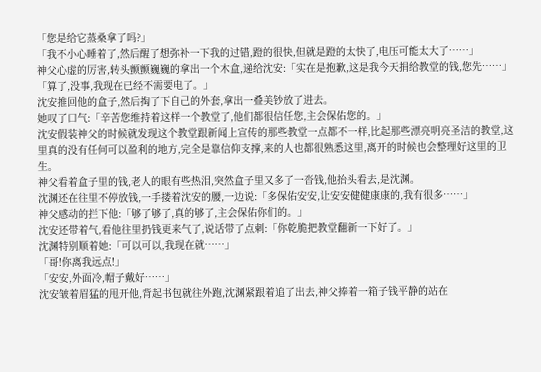「您是给它蒸桑拿了吗?」
「我不小心睡着了,然后醒了想弥补一下我的过错,蹬的很快,但就是蹬的太快了,电压可能太大了……」
神父心虚的厉害,转头颤颤巍巍的拿出一个木盒,递给沈安:「实在是抱歉,这是我今天捐给教堂的钱,您先……」
「算了,没事,我现在已经不需要电了。」
沈安推回他的盒子,然后掏了下自己的外套,拿出一叠美钞放了进去。
她叹了口气:「辛苦您维持着这样一个教堂了,他们都很信任您,主会保佑您的。」
沈安假装神父的时候就发现这个教堂跟新闻上宣传的那些教堂一点都不一样,比起那些漂亮明亮圣洁的教堂,这里真的没有任何可以盈利的地方,完全是靠信仰支撑,来的人也都很熟悉这里,离开的时候也会整理好这里的卫生。
神父看着盒子里的钱,老人的眼有些热泪,突然盒子里又多了一沓钱,他抬头看去,是沈渊。
沈渊还在往里不停放钱,一手搂着沈安的腰,一边说:「多保佑安安,让安安健健康康的,我有很多……」
神父感动的拦下他:「够了够了,真的够了,主会保佑你们的。」
沈安还带着气,看他往里扔钱更来气了,说话带了点刺:「你乾脆把教堂翻新一下好了。」
沈渊特别顺着她:「可以可以,我现在就……」
「哥!你离我远点!」
「安安,外面冷,帽子戴好……」
沈安皱着眉猛的甩开他,背起书包就往外跑,沈渊紧跟着追了出去,神父捧着一箱子钱平静的站在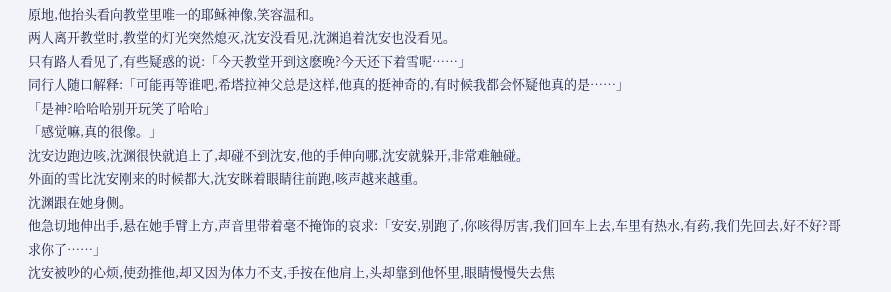原地,他抬头看向教堂里唯一的耶稣神像,笑容温和。
两人离开教堂时,教堂的灯光突然熄灭,沈安没看见,沈渊追着沈安也没看见。
只有路人看见了,有些疑惑的说:「今天教堂开到这麽晚?今天还下着雪呢……」
同行人随口解释:「可能再等谁吧,希塔拉神父总是这样,他真的挺神奇的,有时候我都会怀疑他真的是……」
「是神?哈哈哈别开玩笑了哈哈」
「感觉嘛,真的很像。」
沈安边跑边咳,沈渊很快就追上了,却碰不到沈安,他的手伸向哪,沈安就躲开,非常难触碰。
外面的雪比沈安刚来的时候都大,沈安眯着眼睛往前跑,咳声越来越重。
沈渊跟在她身侧。
他急切地伸出手,悬在她手臂上方,声音里带着毫不掩饰的哀求:「安安,别跑了,你咳得厉害,我们回车上去,车里有热水,有药,我们先回去,好不好?哥求你了……」
沈安被吵的心烦,使劲推他,却又因为体力不支,手按在他肩上,头却靠到他怀里,眼睛慢慢失去焦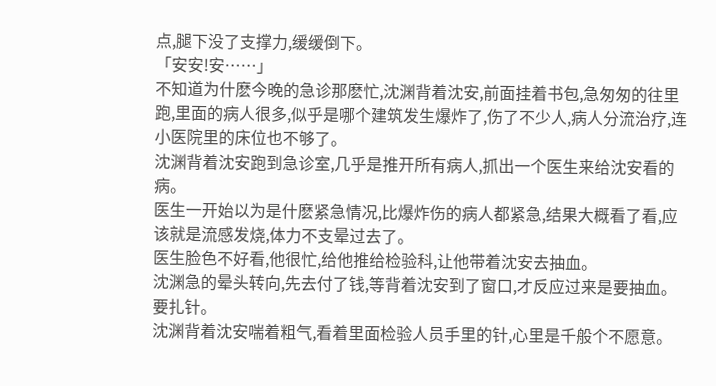点,腿下没了支撑力,缓缓倒下。
「安安!安……」
不知道为什麽今晚的急诊那麽忙,沈渊背着沈安,前面挂着书包,急匆匆的往里跑,里面的病人很多,似乎是哪个建筑发生爆炸了,伤了不少人,病人分流治疗,连小医院里的床位也不够了。
沈渊背着沈安跑到急诊室,几乎是推开所有病人,抓出一个医生来给沈安看的病。
医生一开始以为是什麽紧急情况,比爆炸伤的病人都紧急,结果大概看了看,应该就是流感发烧,体力不支晕过去了。
医生脸色不好看,他很忙,给他推给检验科,让他带着沈安去抽血。
沈渊急的晕头转向,先去付了钱,等背着沈安到了窗口,才反应过来是要抽血。
要扎针。
沈渊背着沈安喘着粗气,看着里面检验人员手里的针,心里是千般个不愿意。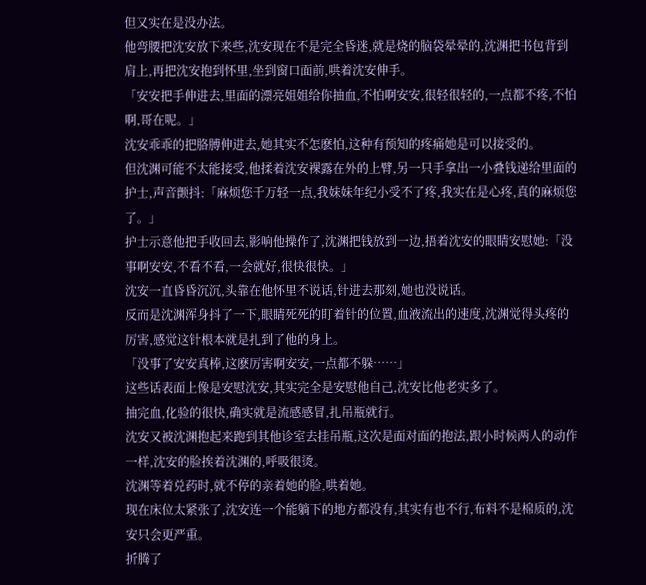但又实在是没办法。
他弯腰把沈安放下来些,沈安现在不是完全昏迷,就是烧的脑袋晕晕的,沈渊把书包背到肩上,再把沈安抱到怀里,坐到窗口面前,哄着沈安伸手。
「安安把手伸进去,里面的漂亮姐姐给你抽血,不怕啊安安,很轻很轻的,一点都不疼,不怕啊,哥在呢。」
沈安乖乖的把胳膊伸进去,她其实不怎麽怕,这种有预知的疼痛她是可以接受的。
但沈渊可能不太能接受,他揉着沈安裸露在外的上臂,另一只手拿出一小叠钱递给里面的护士,声音颤抖:「麻烦您千万轻一点,我妹妹年纪小受不了疼,我实在是心疼,真的麻烦您了。」
护士示意他把手收回去,影响他操作了,沈渊把钱放到一边,捂着沈安的眼睛安慰她:「没事啊安安,不看不看,一会就好,很快很快。」
沈安一直昏昏沉沉,头靠在他怀里不说话,针进去那刻,她也没说话。
反而是沈渊浑身抖了一下,眼睛死死的盯着针的位置,血液流出的速度,沈渊觉得头疼的厉害,感觉这针根本就是扎到了他的身上。
「没事了安安真棒,这麽厉害啊安安,一点都不躲……」
这些话表面上像是安慰沈安,其实完全是安慰他自己,沈安比他老实多了。
抽完血,化验的很快,确实就是流感感冒,扎吊瓶就行。
沈安又被沈渊抱起来跑到其他诊室去挂吊瓶,这次是面对面的抱法,跟小时候两人的动作一样,沈安的脸挨着沈渊的,呼吸很烫。
沈渊等着兑药时,就不停的亲着她的脸,哄着她。
现在床位太紧张了,沈安连一个能躺下的地方都没有,其实有也不行,布料不是棉质的,沈安只会更严重。
折腾了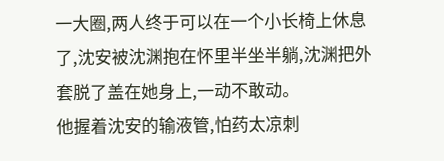一大圈,两人终于可以在一个小长椅上休息了,沈安被沈渊抱在怀里半坐半躺,沈渊把外套脱了盖在她身上,一动不敢动。
他握着沈安的输液管,怕药太凉刺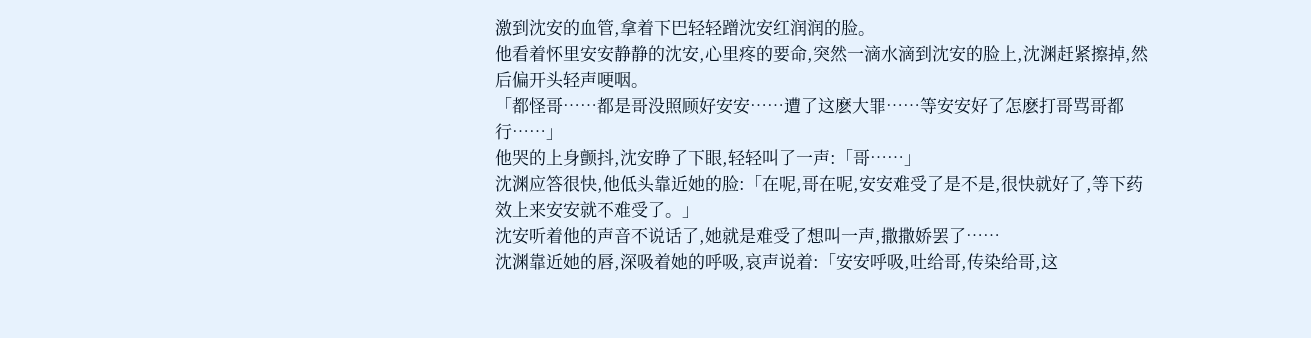激到沈安的血管,拿着下巴轻轻蹭沈安红润润的脸。
他看着怀里安安静静的沈安,心里疼的要命,突然一滴水滴到沈安的脸上,沈渊赶紧擦掉,然后偏开头轻声哽咽。
「都怪哥……都是哥没照顾好安安……遭了这麽大罪……等安安好了怎麽打哥骂哥都行……」
他哭的上身颤抖,沈安睁了下眼,轻轻叫了一声:「哥……」
沈渊应答很快,他低头靠近她的脸:「在呢,哥在呢,安安难受了是不是,很快就好了,等下药效上来安安就不难受了。」
沈安听着他的声音不说话了,她就是难受了想叫一声,撒撒娇罢了……
沈渊靠近她的唇,深吸着她的呼吸,哀声说着:「安安呼吸,吐给哥,传染给哥,这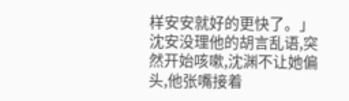样安安就好的更快了。」
沈安没理他的胡言乱语,突然开始咳嗽,沈渊不让她偏头,他张嘴接着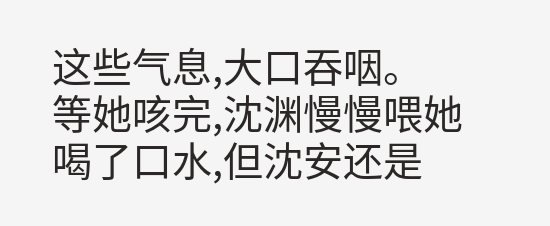这些气息,大口吞咽。
等她咳完,沈渊慢慢喂她喝了口水,但沈安还是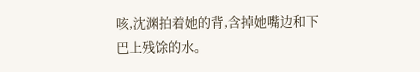咳,沈渊拍着她的背,含掉她嘴边和下巴上残馀的水。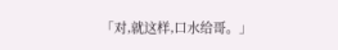「对,就这样,口水给哥。」